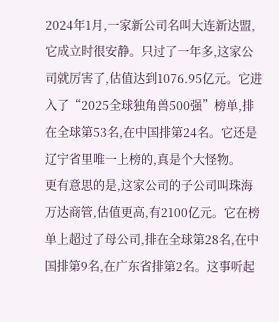2024年1月,一家新公司名叫大连新达盟,它成立时很安静。只过了一年多,这家公司就厉害了,估值达到1076.95亿元。它进入了“2025全球独角兽500强”榜单,排在全球第53名,在中国排第24名。它还是辽宁省里唯一上榜的,真是个大怪物。
更有意思的是,这家公司的子公司叫珠海万达商管,估值更高,有2100亿元。它在榜单上超过了母公司,排在全球第28名,在中国排第9名,在广东省排第2名。这事听起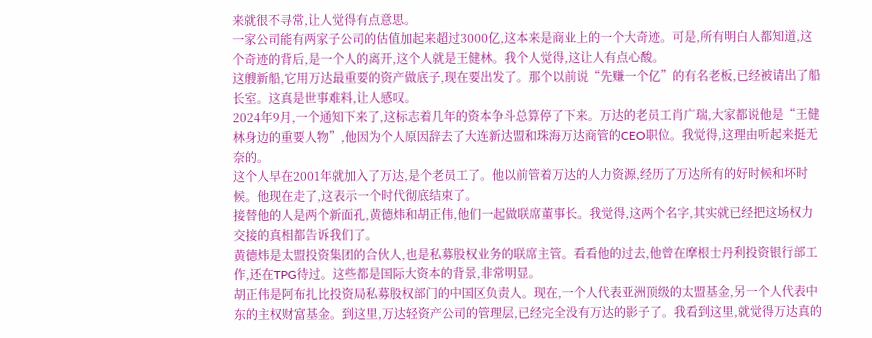来就很不寻常,让人觉得有点意思。
一家公司能有两家子公司的估值加起来超过3000亿,这本来是商业上的一个大奇迹。可是,所有明白人都知道,这个奇迹的背后,是一个人的离开,这个人就是王健林。我个人觉得,这让人有点心酸。
这艘新船,它用万达最重要的资产做底子,现在要出发了。那个以前说“先赚一个亿”的有名老板,已经被请出了船长室。这真是世事难料,让人感叹。
2024年9月,一个通知下来了,这标志着几年的资本争斗总算停了下来。万达的老员工肖广瑞,大家都说他是“王健林身边的重要人物”,他因为个人原因辞去了大连新达盟和珠海万达商管的CEO职位。我觉得,这理由听起来挺无奈的。
这个人早在2001年就加入了万达,是个老员工了。他以前管着万达的人力资源,经历了万达所有的好时候和坏时候。他现在走了,这表示一个时代彻底结束了。
接替他的人是两个新面孔,黄德炜和胡正伟,他们一起做联席董事长。我觉得,这两个名字,其实就已经把这场权力交接的真相都告诉我们了。
黄德炜是太盟投资集团的合伙人,也是私募股权业务的联席主管。看看他的过去,他曾在摩根士丹利投资银行部工作,还在TPG待过。这些都是国际大资本的背景,非常明显。
胡正伟是阿布扎比投资局私募股权部门的中国区负责人。现在,一个人代表亚洲顶级的太盟基金,另一个人代表中东的主权财富基金。到这里,万达轻资产公司的管理层,已经完全没有万达的影子了。我看到这里,就觉得万达真的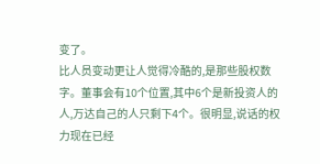变了。
比人员变动更让人觉得冷酷的,是那些股权数字。董事会有10个位置,其中6个是新投资人的人,万达自己的人只剩下4个。很明显,说话的权力现在已经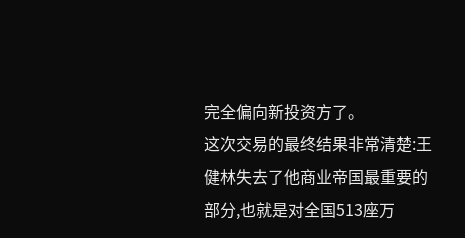完全偏向新投资方了。
这次交易的最终结果非常清楚:王健林失去了他商业帝国最重要的部分,也就是对全国513座万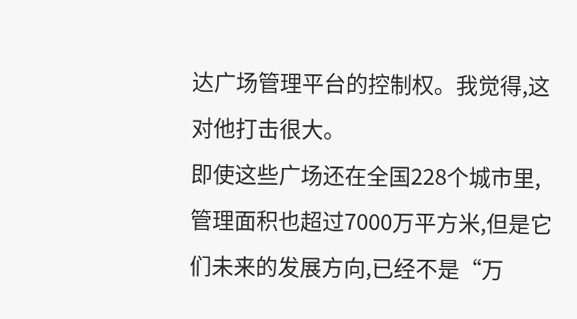达广场管理平台的控制权。我觉得,这对他打击很大。
即使这些广场还在全国228个城市里,管理面积也超过7000万平方米,但是它们未来的发展方向,已经不是“万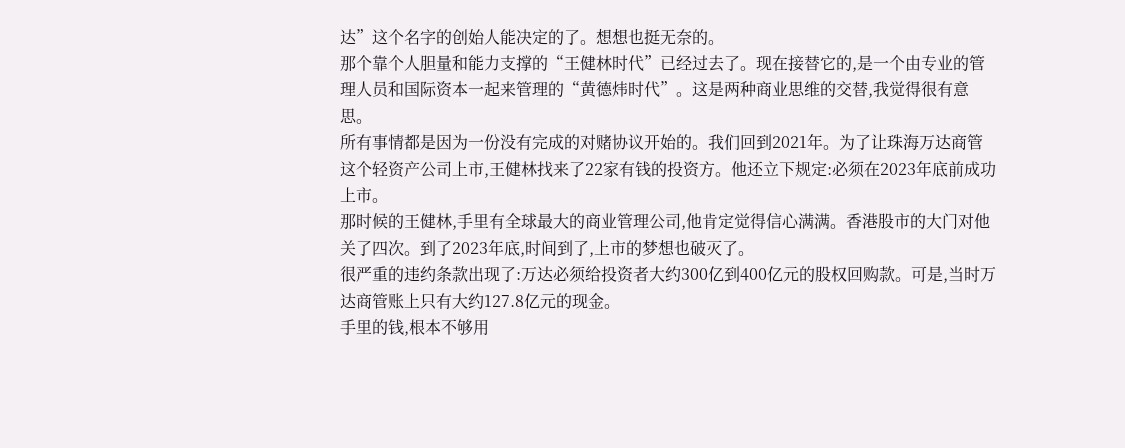达”这个名字的创始人能决定的了。想想也挺无奈的。
那个靠个人胆量和能力支撑的“王健林时代”已经过去了。现在接替它的,是一个由专业的管理人员和国际资本一起来管理的“黄德炜时代”。这是两种商业思维的交替,我觉得很有意思。
所有事情都是因为一份没有完成的对赌协议开始的。我们回到2021年。为了让珠海万达商管这个轻资产公司上市,王健林找来了22家有钱的投资方。他还立下规定:必须在2023年底前成功上市。
那时候的王健林,手里有全球最大的商业管理公司,他肯定觉得信心满满。香港股市的大门对他关了四次。到了2023年底,时间到了,上市的梦想也破灭了。
很严重的违约条款出现了:万达必须给投资者大约300亿到400亿元的股权回购款。可是,当时万达商管账上只有大约127.8亿元的现金。
手里的钱,根本不够用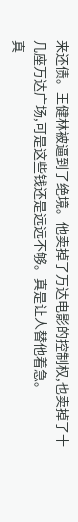来还债。王健林被逼到了绝境。他卖掉了万达电影的控制权,也卖掉了十几座万达广场,可是这些钱还是远远不够。真是让人替他着急。
真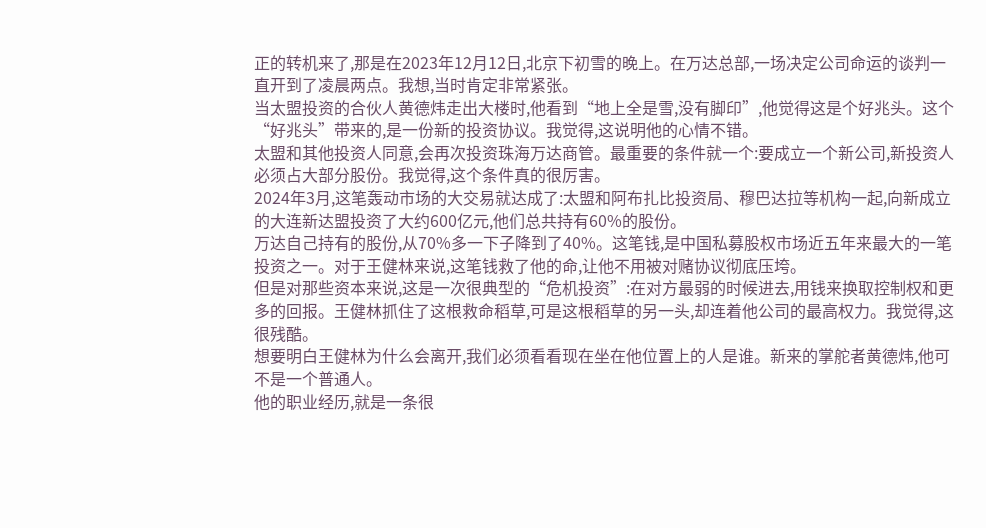正的转机来了,那是在2023年12月12日,北京下初雪的晚上。在万达总部,一场决定公司命运的谈判一直开到了凌晨两点。我想,当时肯定非常紧张。
当太盟投资的合伙人黄德炜走出大楼时,他看到“地上全是雪,没有脚印”,他觉得这是个好兆头。这个“好兆头”带来的,是一份新的投资协议。我觉得,这说明他的心情不错。
太盟和其他投资人同意,会再次投资珠海万达商管。最重要的条件就一个:要成立一个新公司,新投资人必须占大部分股份。我觉得,这个条件真的很厉害。
2024年3月,这笔轰动市场的大交易就达成了:太盟和阿布扎比投资局、穆巴达拉等机构一起,向新成立的大连新达盟投资了大约600亿元,他们总共持有60%的股份。
万达自己持有的股份,从70%多一下子降到了40%。这笔钱,是中国私募股权市场近五年来最大的一笔投资之一。对于王健林来说,这笔钱救了他的命,让他不用被对赌协议彻底压垮。
但是对那些资本来说,这是一次很典型的“危机投资”:在对方最弱的时候进去,用钱来换取控制权和更多的回报。王健林抓住了这根救命稻草,可是这根稻草的另一头,却连着他公司的最高权力。我觉得,这很残酷。
想要明白王健林为什么会离开,我们必须看看现在坐在他位置上的人是谁。新来的掌舵者黄德炜,他可不是一个普通人。
他的职业经历,就是一条很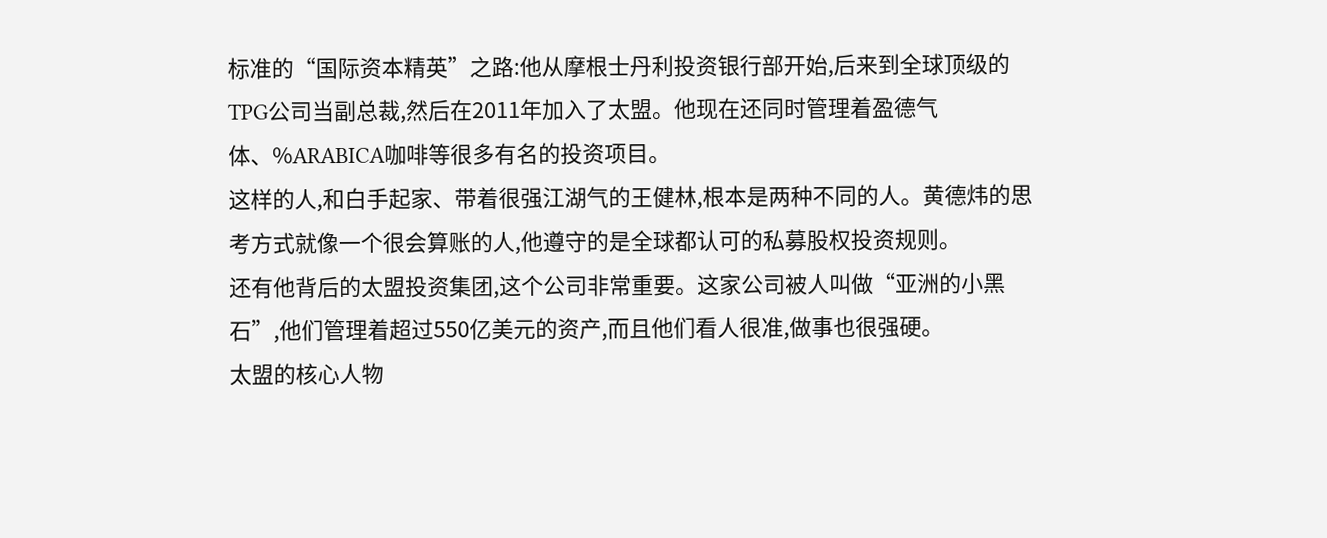标准的“国际资本精英”之路:他从摩根士丹利投资银行部开始,后来到全球顶级的TPG公司当副总裁,然后在2011年加入了太盟。他现在还同时管理着盈德气体、%ARABICA咖啡等很多有名的投资项目。
这样的人,和白手起家、带着很强江湖气的王健林,根本是两种不同的人。黄德炜的思考方式就像一个很会算账的人,他遵守的是全球都认可的私募股权投资规则。
还有他背后的太盟投资集团,这个公司非常重要。这家公司被人叫做“亚洲的小黑石”,他们管理着超过550亿美元的资产,而且他们看人很准,做事也很强硬。
太盟的核心人物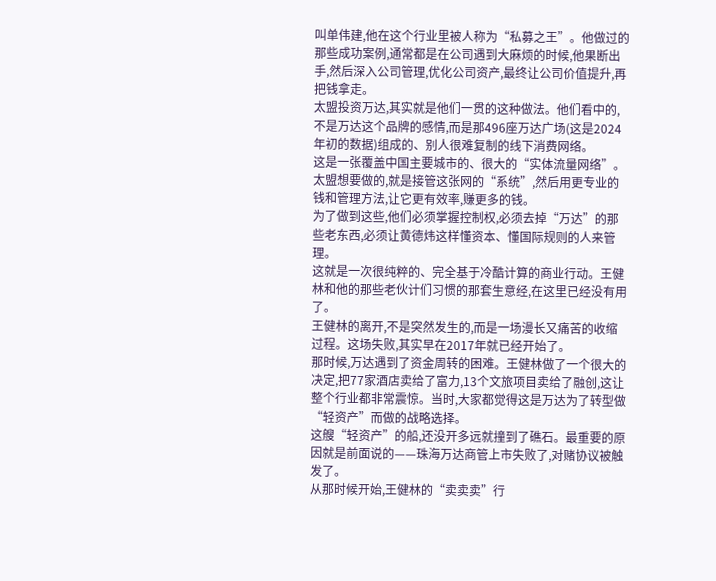叫单伟建,他在这个行业里被人称为“私募之王”。他做过的那些成功案例,通常都是在公司遇到大麻烦的时候,他果断出手,然后深入公司管理,优化公司资产,最终让公司价值提升,再把钱拿走。
太盟投资万达,其实就是他们一贯的这种做法。他们看中的,不是万达这个品牌的感情,而是那496座万达广场(这是2024年初的数据)组成的、别人很难复制的线下消费网络。
这是一张覆盖中国主要城市的、很大的“实体流量网络”。太盟想要做的,就是接管这张网的“系统”,然后用更专业的钱和管理方法,让它更有效率,赚更多的钱。
为了做到这些,他们必须掌握控制权,必须去掉“万达”的那些老东西,必须让黄德炜这样懂资本、懂国际规则的人来管理。
这就是一次很纯粹的、完全基于冷酷计算的商业行动。王健林和他的那些老伙计们习惯的那套生意经,在这里已经没有用了。
王健林的离开,不是突然发生的,而是一场漫长又痛苦的收缩过程。这场失败,其实早在2017年就已经开始了。
那时候,万达遇到了资金周转的困难。王健林做了一个很大的决定,把77家酒店卖给了富力,13个文旅项目卖给了融创,这让整个行业都非常震惊。当时,大家都觉得这是万达为了转型做“轻资产”而做的战略选择。
这艘“轻资产”的船,还没开多远就撞到了礁石。最重要的原因就是前面说的——珠海万达商管上市失败了,对赌协议被触发了。
从那时候开始,王健林的“卖卖卖”行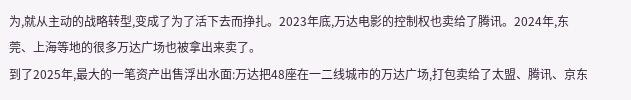为,就从主动的战略转型,变成了为了活下去而挣扎。2023年底,万达电影的控制权也卖给了腾讯。2024年,东莞、上海等地的很多万达广场也被拿出来卖了。
到了2025年,最大的一笔资产出售浮出水面:万达把48座在一二线城市的万达广场,打包卖给了太盟、腾讯、京东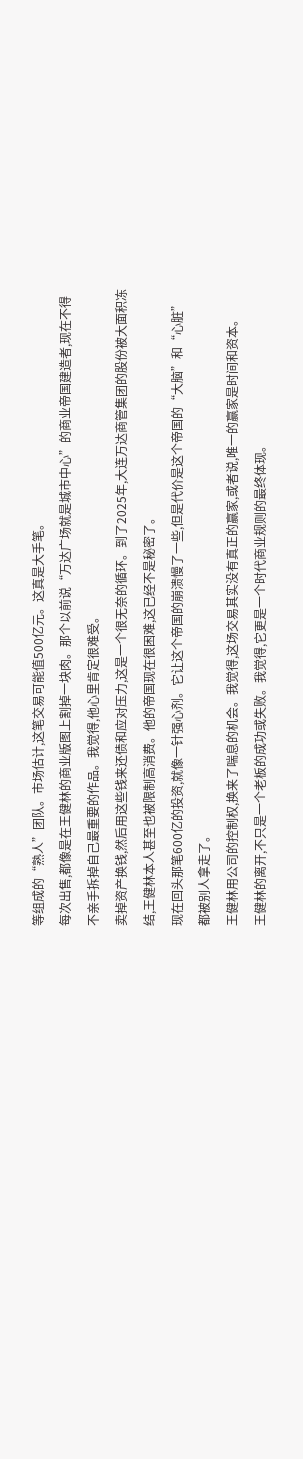等组成的“熟人”团队。市场估计,这笔交易可能值500亿元。这真是大手笔。
每次出售,都像是在王健林的商业版图上割掉一块肉。那个以前说“万达广场就是城市中心”的商业帝国建造者,现在不得不亲手拆掉自己最重要的作品。我觉得,他心里肯定很难受。
卖掉资产换钱,然后用这些钱来还债和应对压力,这是一个很无奈的循环。到了2025年,大连万达商管集团的股份被大面积冻结,王健林本人甚至也被限制高消费。他的帝国现在很困难,这已经不是秘密了。
现在回头那笔600亿的投资,就像一针强心剂。它让这个帝国的崩溃慢了一些,但是代价是这个帝国的“大脑”和“心脏”都被别人拿走了。
王健林用公司的控制权,换来了喘息的机会。我觉得,这场交易其实没有真正的赢家,或者说,唯一的赢家是时间和资本。
王健林的离开,不只是一个老板的成功或失败。我觉得,它更是一个时代商业规则的最终体现。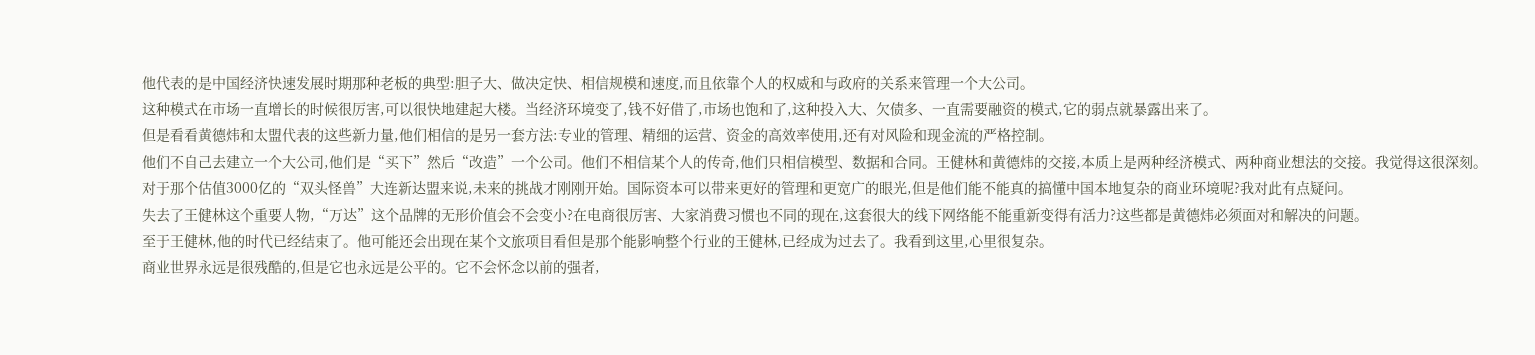他代表的是中国经济快速发展时期那种老板的典型:胆子大、做决定快、相信规模和速度,而且依靠个人的权威和与政府的关系来管理一个大公司。
这种模式在市场一直增长的时候很厉害,可以很快地建起大楼。当经济环境变了,钱不好借了,市场也饱和了,这种投入大、欠债多、一直需要融资的模式,它的弱点就暴露出来了。
但是看看黄德炜和太盟代表的这些新力量,他们相信的是另一套方法:专业的管理、精细的运营、资金的高效率使用,还有对风险和现金流的严格控制。
他们不自己去建立一个大公司,他们是“买下”然后“改造”一个公司。他们不相信某个人的传奇,他们只相信模型、数据和合同。王健林和黄德炜的交接,本质上是两种经济模式、两种商业想法的交接。我觉得这很深刻。
对于那个估值3000亿的“双头怪兽”大连新达盟来说,未来的挑战才刚刚开始。国际资本可以带来更好的管理和更宽广的眼光,但是他们能不能真的搞懂中国本地复杂的商业环境呢?我对此有点疑问。
失去了王健林这个重要人物,“万达”这个品牌的无形价值会不会变小?在电商很厉害、大家消费习惯也不同的现在,这套很大的线下网络能不能重新变得有活力?这些都是黄德炜必须面对和解决的问题。
至于王健林,他的时代已经结束了。他可能还会出现在某个文旅项目看但是那个能影响整个行业的王健林,已经成为过去了。我看到这里,心里很复杂。
商业世界永远是很残酷的,但是它也永远是公平的。它不会怀念以前的强者,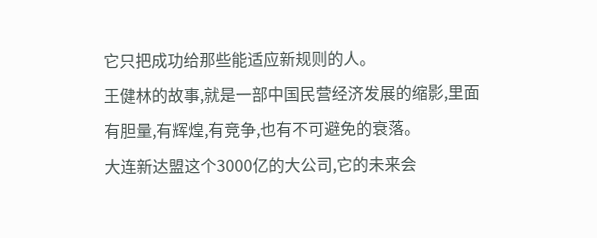它只把成功给那些能适应新规则的人。
王健林的故事,就是一部中国民营经济发展的缩影,里面有胆量,有辉煌,有竞争,也有不可避免的衰落。
大连新达盟这个3000亿的大公司,它的未来会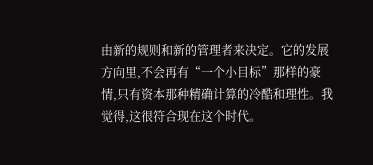由新的规则和新的管理者来决定。它的发展方向里,不会再有“一个小目标”那样的豪情,只有资本那种精确计算的冷酷和理性。我觉得,这很符合现在这个时代。